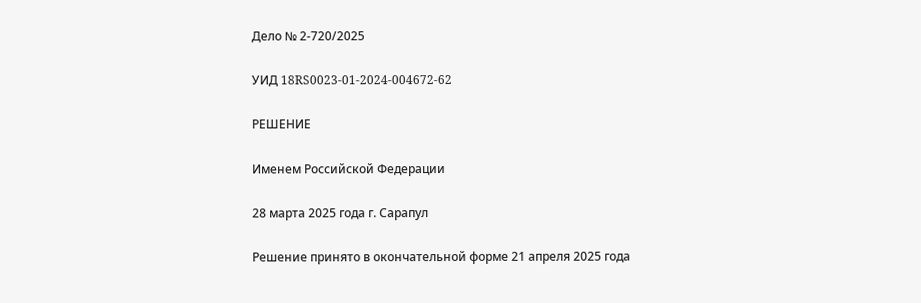Дело № 2-720/2025

УИД 18RS0023-01-2024-004672-62

РЕШЕНИЕ

Именем Российской Федерации

28 марта 2025 года г. Сарапул

Решение принято в окончательной форме 21 апреля 2025 года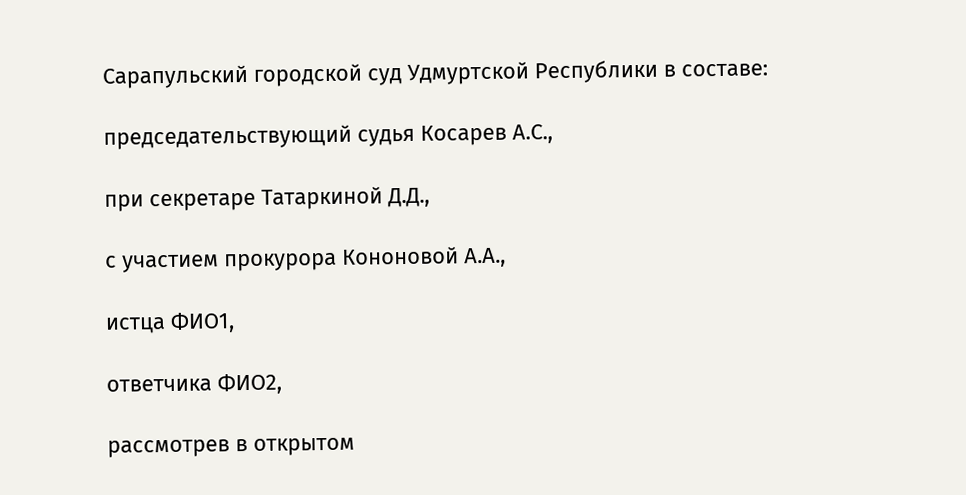Сарапульский городской суд Удмуртской Республики в составе:

председательствующий судья Косарев А.С.,

при секретаре Татаркиной Д.Д.,

с участием прокурора Кононовой А.А.,

истца ФИО1,

ответчика ФИО2,

рассмотрев в открытом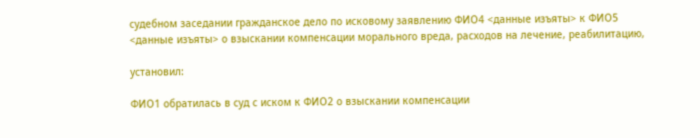судебном заседании гражданское дело по исковому заявлению ФИО4 <данные изъяты> к ФИО5 <данные изъяты> о взыскании компенсации морального вреда, расходов на лечение, реабилитацию,

установил:

ФИО1 обратилась в суд с иском к ФИО2 о взыскании компенсации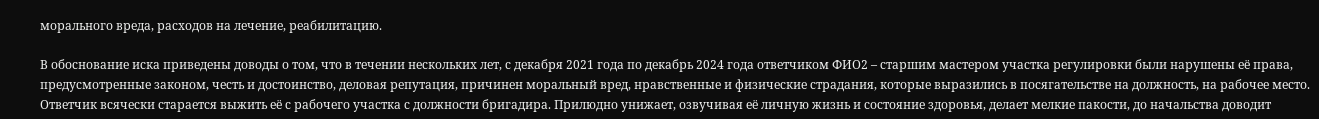морального вреда, расходов на лечение, реабилитацию.

В обоснование иска приведены доводы о том, что в течении нескольких лет, с декабря 2021 года по декабрь 2024 года ответчиком ФИО2 – старшим мастером участка регулировки были нарушены её права, предусмотренные законом, честь и достоинство, деловая репутация, причинен моральный вред, нравственные и физические страдания, которые выразились в посягательстве на должность, на рабочее место. Ответчик всячески старается выжить её с рабочего участка с должности бригадира. Прилюдно унижает, озвучивая её личную жизнь и состояние здоровья, делает мелкие пакости, до начальства доводит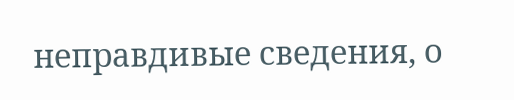неправдивые сведения, о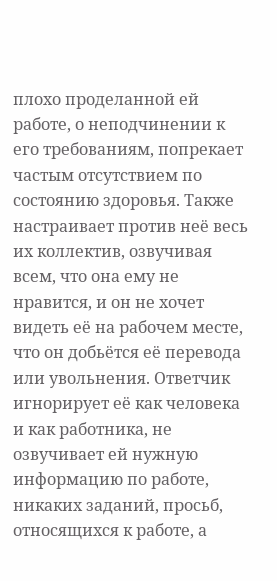плохо проделанной ей работе, о неподчинении к его требованиям, попрекает частым отсутствием по состоянию здоровья. Также настраивает против неё весь их коллектив, озвучивая всем, что она ему не нравится, и он не хочет видеть её на рабочем месте, что он добьётся её перевода или увольнения. Ответчик игнорирует её как человека и как работника, не озвучивает ей нужную информацию по работе, никаких заданий, просьб, относящихся к работе, а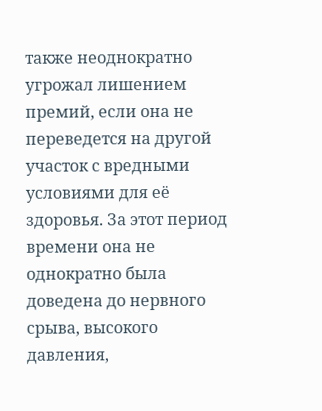также неоднократно угрожал лишением премий, если она не переведется на другой участок с вредными условиями для её здоровья. За этот период времени она не однократно была доведена до нервного срыва, высокого давления,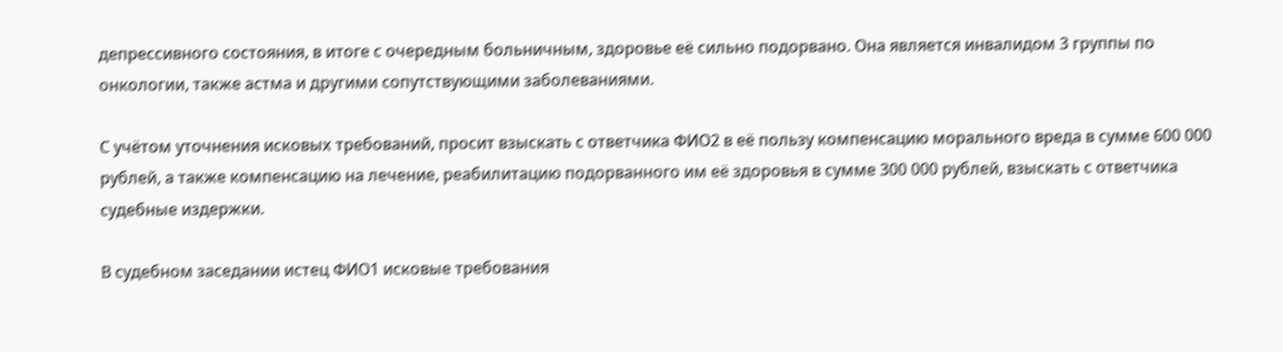депрессивного состояния, в итоге с очередным больничным, здоровье её сильно подорвано. Она является инвалидом 3 группы по онкологии, также астма и другими сопутствующими заболеваниями.

С учётом уточнения исковых требований, просит взыскать с ответчика ФИО2 в её пользу компенсацию морального вреда в сумме 600 000 рублей, а также компенсацию на лечение, реабилитацию подорванного им её здоровья в сумме 300 000 рублей, взыскать с ответчика судебные издержки.

В судебном заседании истец ФИО1 исковые требования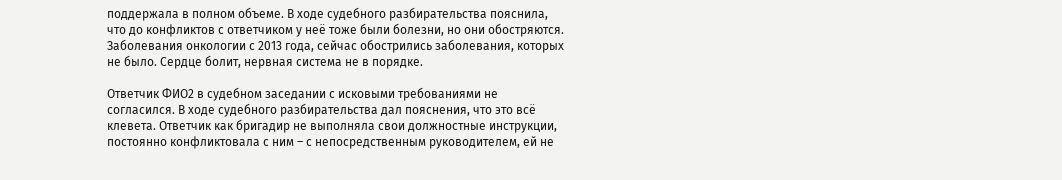поддержала в полном объеме. В ходе судебного разбирательства пояснила, что до конфликтов с ответчиком у неё тоже были болезни, но они обостряются. Заболевания онкологии с 2013 года, сейчас обострились заболевания, которых не было. Сердце болит, нервная система не в порядке.

Ответчик ФИО2 в судебном заседании с исковыми требованиями не согласился. В ходе судебного разбирательства дал пояснения, что это всё клевета. Ответчик как бригадир не выполняла свои должностные инструкции, постоянно конфликтовала с ним – с непосредственным руководителем, ей не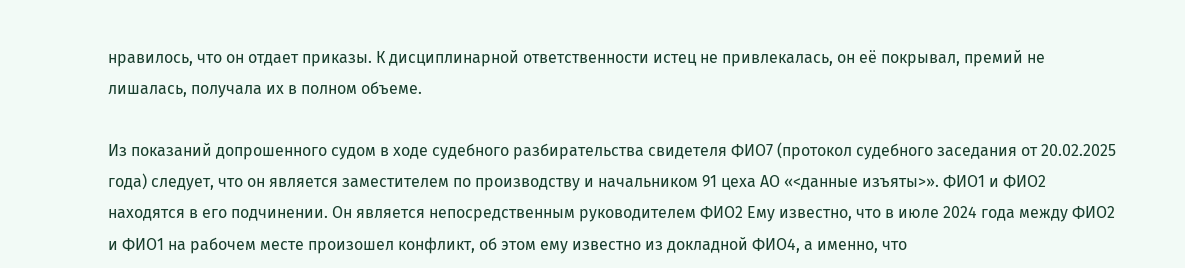нравилось, что он отдает приказы. К дисциплинарной ответственности истец не привлекалась, он её покрывал, премий не лишалась, получала их в полном объеме.

Из показаний допрошенного судом в ходе судебного разбирательства свидетеля ФИО7 (протокол судебного заседания от 20.02.2025 года) следует, что он является заместителем по производству и начальником 91 цеха АО «<данные изъяты>». ФИО1 и ФИО2 находятся в его подчинении. Он является непосредственным руководителем ФИО2 Ему известно, что в июле 2024 года между ФИО2 и ФИО1 на рабочем месте произошел конфликт, об этом ему известно из докладной ФИО4, а именно, что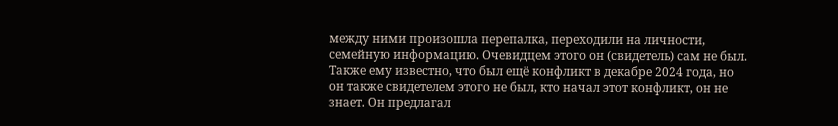между ними произошла перепалка, переходили на личности, семейную информацию. Очевидцем этого он (свидетель) сам не был. Также ему известно, что был ещё конфликт в декабре 2024 года, но он также свидетелем этого не был, кто начал этот конфликт, он не знает. Он предлагал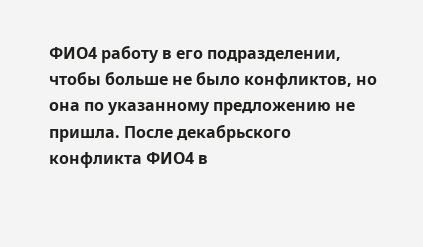ФИО4 работу в его подразделении, чтобы больше не было конфликтов, но она по указанному предложению не пришла. После декабрьского конфликта ФИО4 в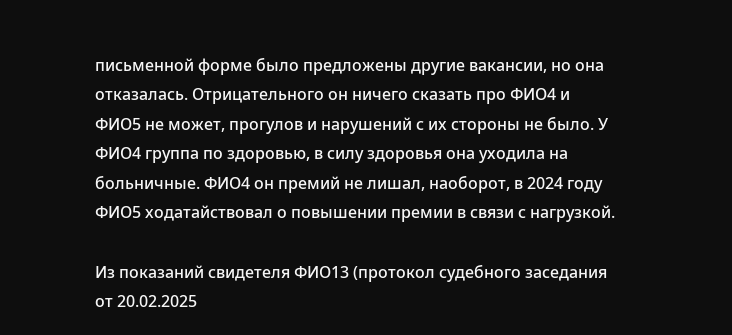письменной форме было предложены другие вакансии, но она отказалась. Отрицательного он ничего сказать про ФИО4 и ФИО5 не может, прогулов и нарушений с их стороны не было. У ФИО4 группа по здоровью, в силу здоровья она уходила на больничные. ФИО4 он премий не лишал, наоборот, в 2024 году ФИО5 ходатайствовал о повышении премии в связи с нагрузкой.

Из показаний свидетеля ФИО13 (протокол судебного заседания от 20.02.2025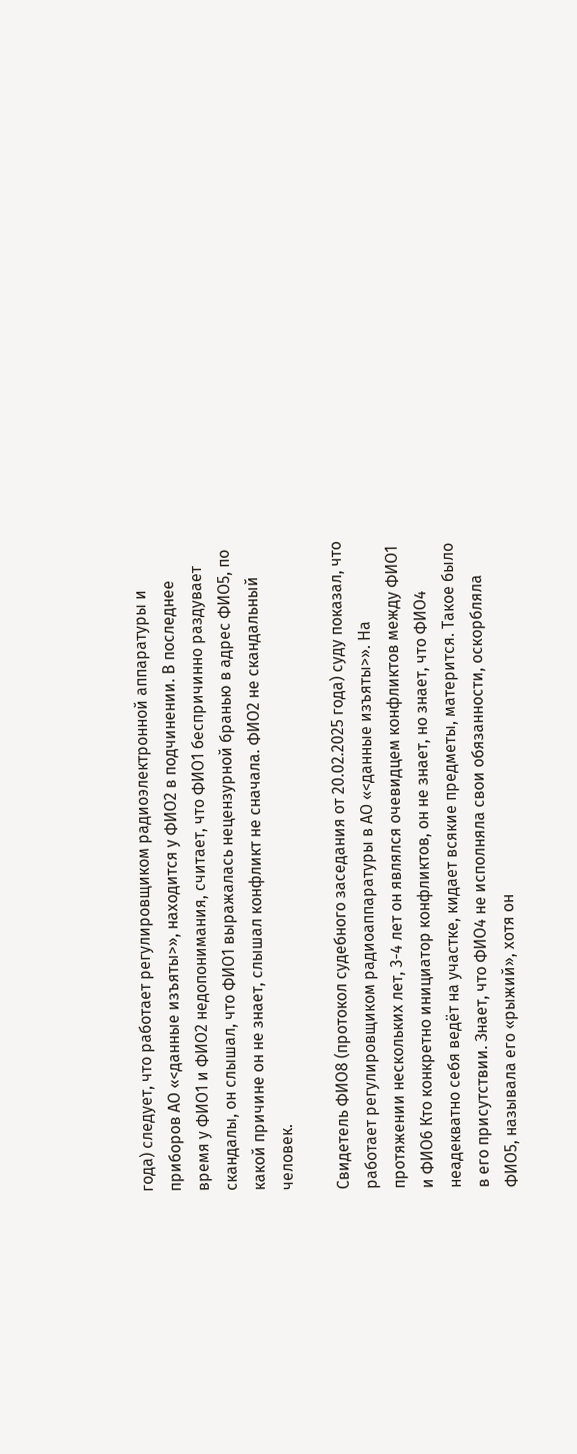года) следует, что работает регулировщиком радиоэлектронной аппаратуры и приборов АО «<данные изъяты>», находится у ФИО2 в подчинении. В последнее время у ФИО1 и ФИО2 недопонимания, считает, что ФИО1 беспричинно раздувает скандалы, он слышал, что ФИО1 выражалась нецензурной бранью в адрес ФИО5, по какой причине он не знает, слышал конфликт не сначала. ФИО2 не скандальный человек.

Свидетель ФИО8 (протокол судебного заседания от 20.02.2025 года) суду показал, что работает регулировщиком радиоаппаратуры в АО «<данные изъяты>». На протяжении нескольких лет, 3-4 лет он являлся очевидцем конфликтов между ФИО1 и ФИО6 Кто конкретно инициатор конфликтов, он не знает, но знает, что ФИО4 неадекватно себя ведёт на участке, кидает всякие предметы, матерится. Такое было в его присутствии. Знает, что ФИО4 не исполняла свои обязанности, оскорбляла ФИО5, называла его «рыжий», хотя он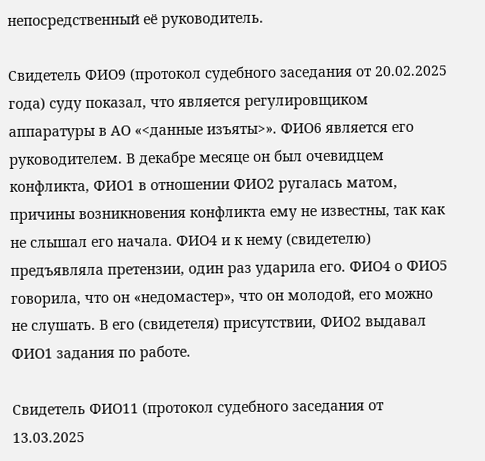непосредственный её руководитель.

Свидетель ФИО9 (протокол судебного заседания от 20.02.2025 года) суду показал, что является регулировщиком аппаратуры в АО «<данные изъяты>». ФИО6 является его руководителем. В декабре месяце он был очевидцем конфликта, ФИО1 в отношении ФИО2 ругалась матом, причины возникновения конфликта ему не известны, так как не слышал его начала. ФИО4 и к нему (свидетелю) предъявляла претензии, один раз ударила его. ФИО4 о ФИО5 говорила, что он «недомастер», что он молодой, его можно не слушать. В его (свидетеля) присутствии, ФИО2 выдавал ФИО1 задания по работе.

Свидетель ФИО11 (протокол судебного заседания от 13.03.2025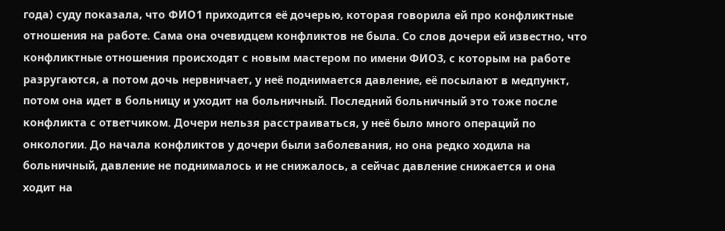года) суду показала, что ФИО1 приходится её дочерью, которая говорила ей про конфликтные отношения на работе. Сама она очевидцем конфликтов не была. Со слов дочери ей известно, что конфликтные отношения происходят с новым мастером по имени ФИО3, с которым на работе разругаются, а потом дочь нервничает, у неё поднимается давление, её посылают в медпункт, потом она идет в больницу и уходит на больничный. Последний больничный это тоже после конфликта с ответчиком. Дочери нельзя расстраиваться, у неё было много операций по онкологии. До начала конфликтов у дочери были заболевания, но она редко ходила на больничный, давление не поднималось и не снижалось, а сейчас давление снижается и она ходит на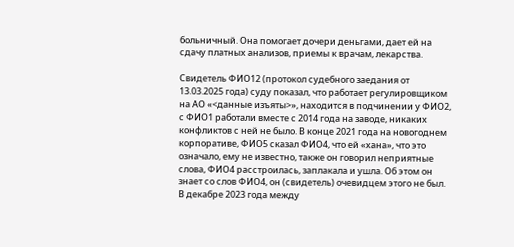больничный. Она помогает дочери деньгами, дает ей на сдачу платных анализов, приемы к врачам, лекарства.

Свидетель ФИО12 (протокол судебного заедания от 13.03.2025 года) суду показал, что работает регулировщиком на АО «<данные изъяты>», находится в подчинении у ФИО2, с ФИО1 работали вместе с 2014 года на заводе, никаких конфликтов с ней не было. В конце 2021 года на новогоднем корпоративе, ФИО5 сказал ФИО4, что ей «хана», что это означало, ему не известно, также он говорил неприятные слова, ФИО4 расстроилась, заплакала и ушла. Об этом он знает со слов ФИО4, он (свидетель) очевидцем этого не был. В декабре 2023 года между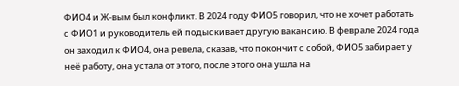ФИО4 и Ж-вым был конфликт. В 2024 году ФИО5 говорил, что не хочет работать с ФИО1 и руководитель ей подыскивает другую вакансию. В феврале 2024 года он заходил к ФИО4, она ревела, сказав, что покончит с собой, ФИО5 забирает у неё работу, она устала от этого, после этого она ушла на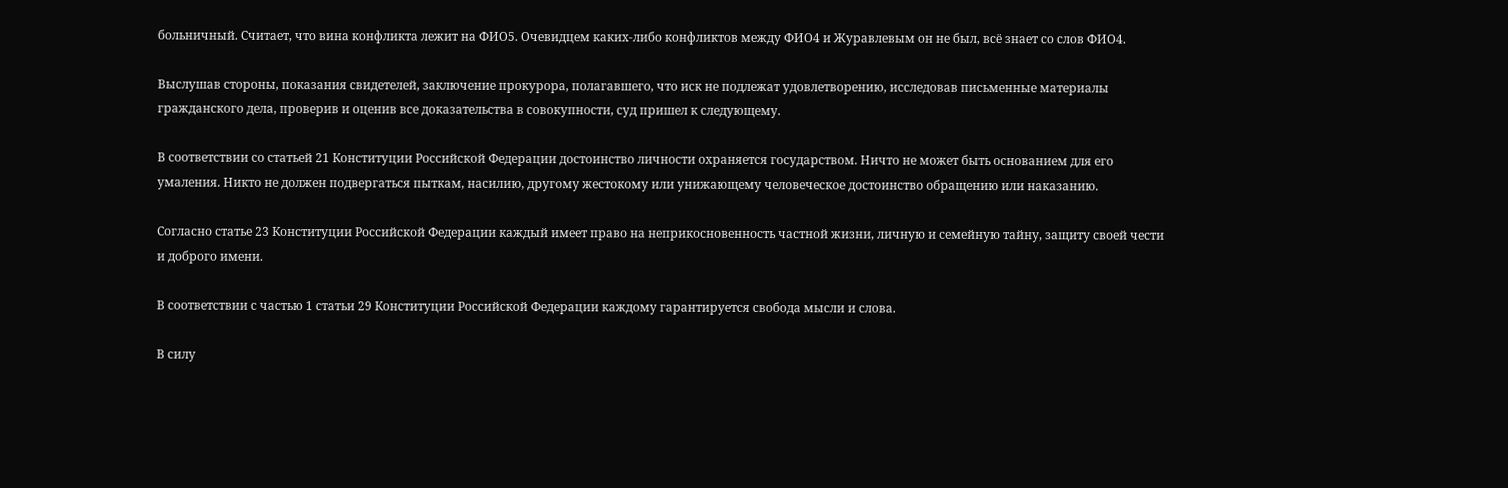больничный. Считает, что вина конфликта лежит на ФИО5. Очевидцем каких-либо конфликтов между ФИО4 и Журавлевым он не был, всё знает со слов ФИО4.

Выслушав стороны, показания свидетелей, заключение прокурора, полагавшего, что иск не подлежат удовлетворению, исследовав письменные материалы гражданского дела, проверив и оценив все доказательства в совокупности, суд пришел к следующему.

В соответствии со статьей 21 Конституции Российской Федерации достоинство личности охраняется государством. Ничто не может быть основанием для его умаления. Никто не должен подвергаться пыткам, насилию, другому жестокому или унижающему человеческое достоинство обращению или наказанию.

Согласно статье 23 Конституции Российской Федерации каждый имеет право на неприкосновенность частной жизни, личную и семейную тайну, защиту своей чести и доброго имени.

В соответствии с частью 1 статьи 29 Конституции Российской Федерации каждому гарантируется свобода мысли и слова.

В силу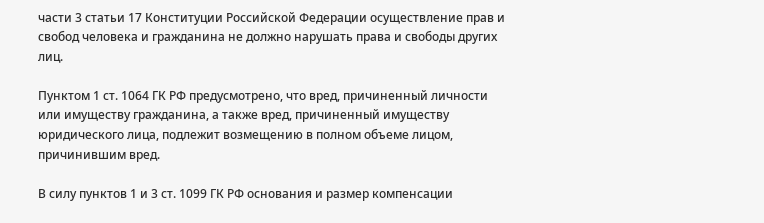части 3 статьи 17 Конституции Российской Федерации осуществление прав и свобод человека и гражданина не должно нарушать права и свободы других лиц.

Пунктом 1 ст. 1064 ГК РФ предусмотрено, что вред, причиненный личности или имуществу гражданина, а также вред, причиненный имуществу юридического лица, подлежит возмещению в полном объеме лицом, причинившим вред.

В силу пунктов 1 и 3 ст. 1099 ГК РФ основания и размер компенсации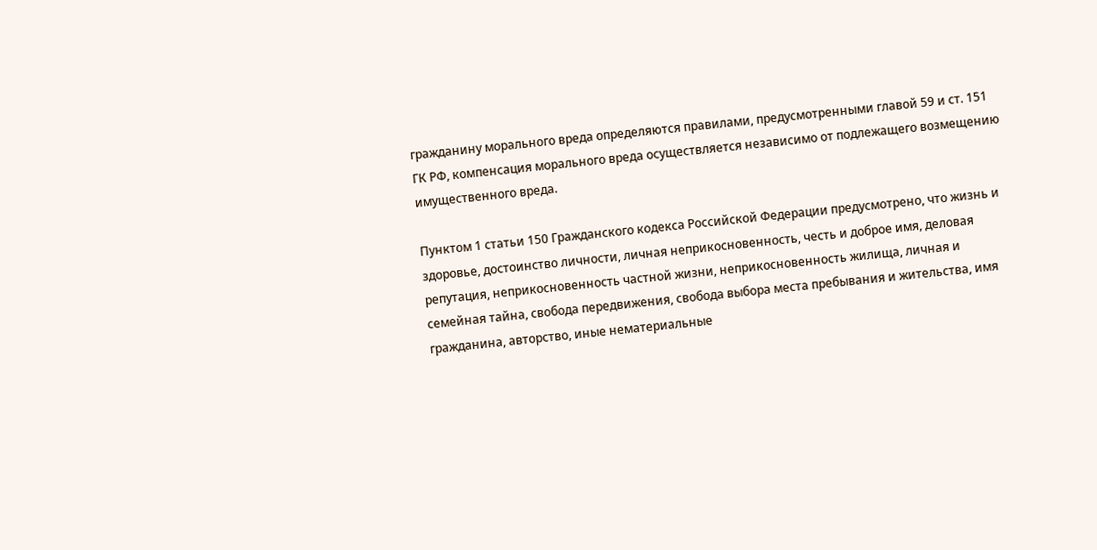гражданину морального вреда определяются правилами, предусмотренными главой 59 и ст. 151 ГК РФ, компенсация морального вреда осуществляется независимо от подлежащего возмещению имущественного вреда.

Пунктом 1 статьи 150 Гражданского кодекса Российской Федерации предусмотрено, что жизнь и здоровье, достоинство личности, личная неприкосновенность, честь и доброе имя, деловая репутация, неприкосновенность частной жизни, неприкосновенность жилища, личная и семейная тайна, свобода передвижения, свобода выбора места пребывания и жительства, имя гражданина, авторство, иные нематериальные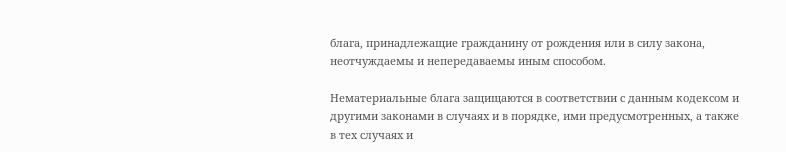блага, принадлежащие гражданину от рождения или в силу закона, неотчуждаемы и непередаваемы иным способом.

Нематериальные блага защищаются в соответствии с данным кодексом и другими законами в случаях и в порядке, ими предусмотренных, а также в тех случаях и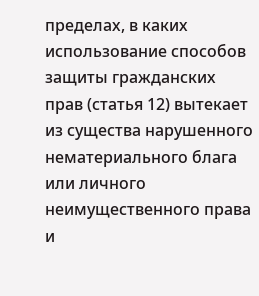пределах, в каких использование способов защиты гражданских прав (статья 12) вытекает из существа нарушенного нематериального блага или личного неимущественного права и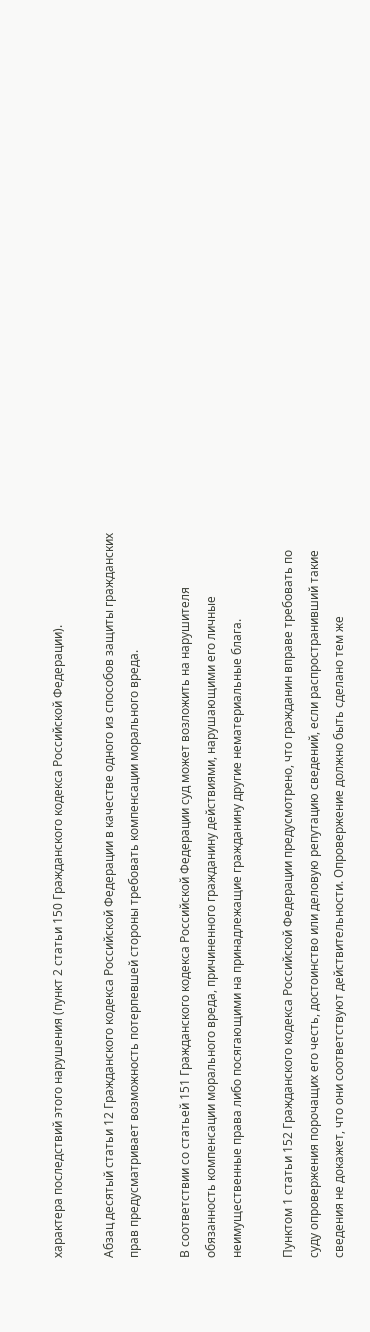характера последствий этого нарушения (пункт 2 статьи 150 Гражданского кодекса Российской Федерации).

Абзац десятый статьи 12 Гражданского кодекса Российской Федерации в качестве одного из способов защиты гражданских прав предусматривает возможность потерпевшей стороны требовать компенсации морального вреда.

В соответствии со статьей 151 Гражданского кодекса Российской Федерации суд может возложить на нарушителя обязанность компенсации морального вреда, причиненного гражданину действиями, нарушающими его личные неимущественные права либо посягающими на принадлежащие гражданину другие нематериальные блага.

Пунктом 1 статьи 152 Гражданского кодекса Российской Федерации предусмотрено, что гражданин вправе требовать по суду опровержения порочащих его честь, достоинство или деловую репутацию сведений, если распространивший такие сведения не докажет, что они соответствуют действительности. Опровержение должно быть сделано тем же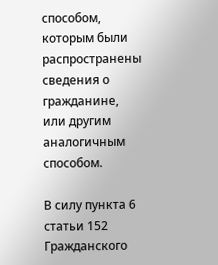способом, которым были распространены сведения о гражданине, или другим аналогичным способом.

В силу пункта 6 статьи 152 Гражданского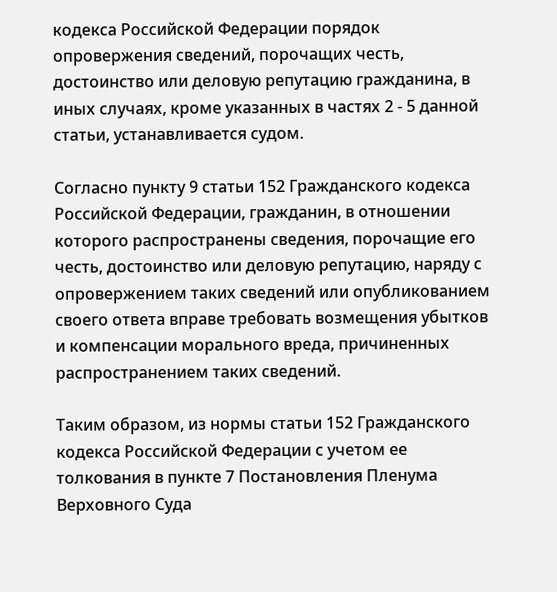кодекса Российской Федерации порядок опровержения сведений, порочащих честь, достоинство или деловую репутацию гражданина, в иных случаях, кроме указанных в частях 2 - 5 данной статьи, устанавливается судом.

Согласно пункту 9 статьи 152 Гражданского кодекса Российской Федерации, гражданин, в отношении которого распространены сведения, порочащие его честь, достоинство или деловую репутацию, наряду с опровержением таких сведений или опубликованием своего ответа вправе требовать возмещения убытков и компенсации морального вреда, причиненных распространением таких сведений.

Таким образом, из нормы статьи 152 Гражданского кодекса Российской Федерации с учетом ее толкования в пункте 7 Постановления Пленума Верховного Суда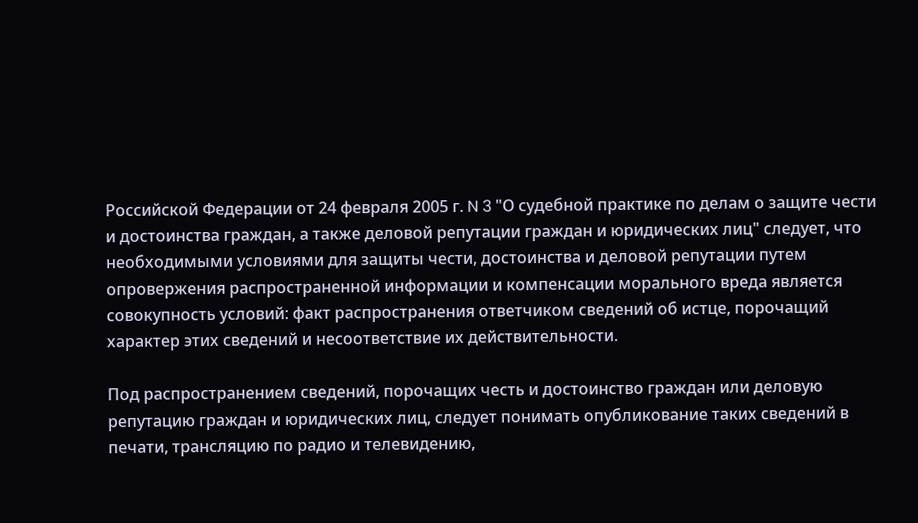Российской Федерации от 24 февраля 2005 г. N 3 "О судебной практике по делам о защите чести и достоинства граждан, а также деловой репутации граждан и юридических лиц" следует, что необходимыми условиями для защиты чести, достоинства и деловой репутации путем опровержения распространенной информации и компенсации морального вреда является совокупность условий: факт распространения ответчиком сведений об истце, порочащий характер этих сведений и несоответствие их действительности.

Под распространением сведений, порочащих честь и достоинство граждан или деловую репутацию граждан и юридических лиц, следует понимать опубликование таких сведений в печати, трансляцию по радио и телевидению,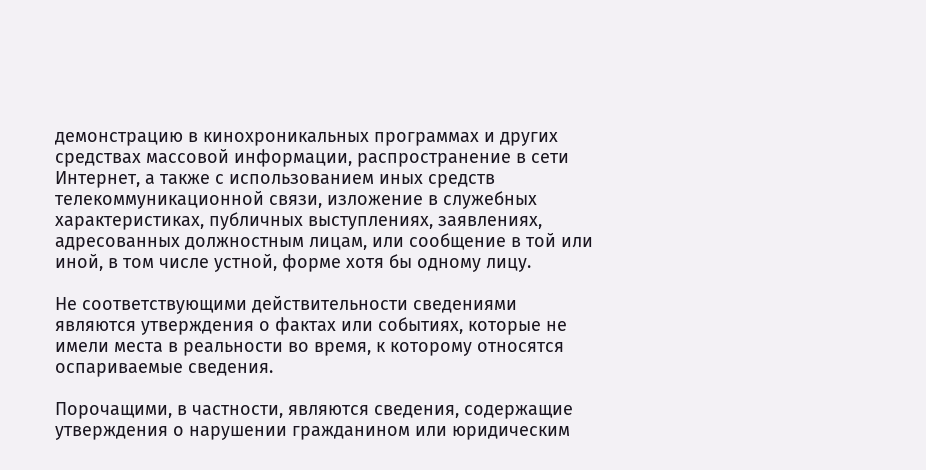демонстрацию в кинохроникальных программах и других средствах массовой информации, распространение в сети Интернет, а также с использованием иных средств телекоммуникационной связи, изложение в служебных характеристиках, публичных выступлениях, заявлениях, адресованных должностным лицам, или сообщение в той или иной, в том числе устной, форме хотя бы одному лицу.

Не соответствующими действительности сведениями являются утверждения о фактах или событиях, которые не имели места в реальности во время, к которому относятся оспариваемые сведения.

Порочащими, в частности, являются сведения, содержащие утверждения о нарушении гражданином или юридическим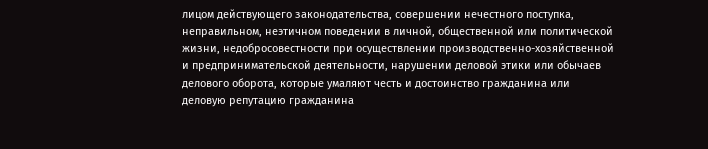лицом действующего законодательства, совершении нечестного поступка, неправильном, неэтичном поведении в личной, общественной или политической жизни, недобросовестности при осуществлении производственно-хозяйственной и предпринимательской деятельности, нарушении деловой этики или обычаев делового оборота, которые умаляют честь и достоинство гражданина или деловую репутацию гражданина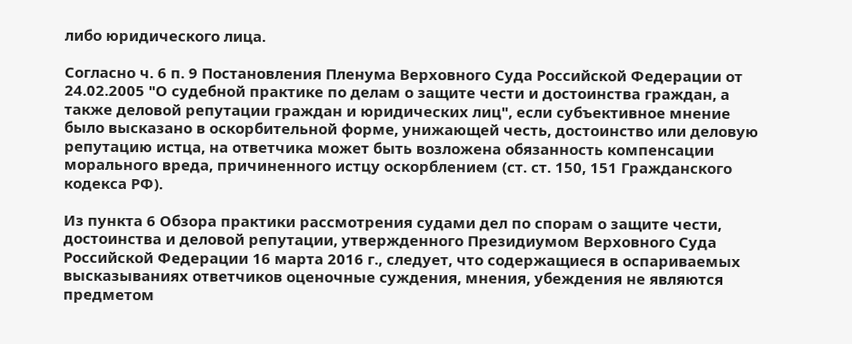либо юридического лица.

Согласно ч. 6 п. 9 Постановления Пленума Верховного Суда Российской Федерации от 24.02.2005 "О судебной практике по делам о защите чести и достоинства граждан, а также деловой репутации граждан и юридических лиц", если субъективное мнение было высказано в оскорбительной форме, унижающей честь, достоинство или деловую репутацию истца, на ответчика может быть возложена обязанность компенсации морального вреда, причиненного истцу оскорблением (ст. ст. 150, 151 Гражданского кодекса РФ).

Из пункта 6 Обзора практики рассмотрения судами дел по спорам о защите чести, достоинства и деловой репутации, утвержденного Президиумом Верховного Суда Российской Федерации 16 марта 2016 г., следует, что содержащиеся в оспариваемых высказываниях ответчиков оценочные суждения, мнения, убеждения не являются предметом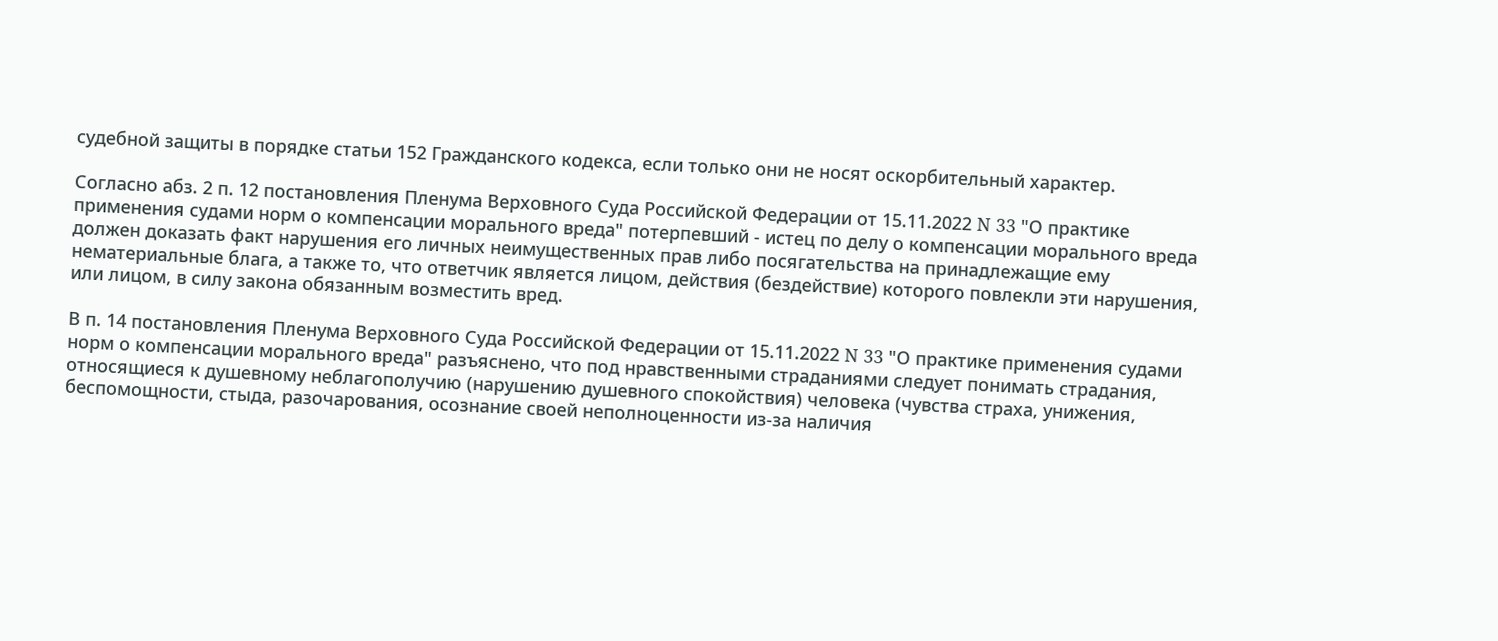судебной защиты в порядке статьи 152 Гражданского кодекса, если только они не носят оскорбительный характер.

Согласно абз. 2 п. 12 постановления Пленума Верховного Суда Российской Федерации от 15.11.2022 N 33 "О практике применения судами норм о компенсации морального вреда" потерпевший - истец по делу о компенсации морального вреда должен доказать факт нарушения его личных неимущественных прав либо посягательства на принадлежащие ему нематериальные блага, а также то, что ответчик является лицом, действия (бездействие) которого повлекли эти нарушения, или лицом, в силу закона обязанным возместить вред.

В п. 14 постановления Пленума Верховного Суда Российской Федерации от 15.11.2022 N 33 "О практике применения судами норм о компенсации морального вреда" разъяснено, что под нравственными страданиями следует понимать страдания, относящиеся к душевному неблагополучию (нарушению душевного спокойствия) человека (чувства страха, унижения, беспомощности, стыда, разочарования, осознание своей неполноценности из-за наличия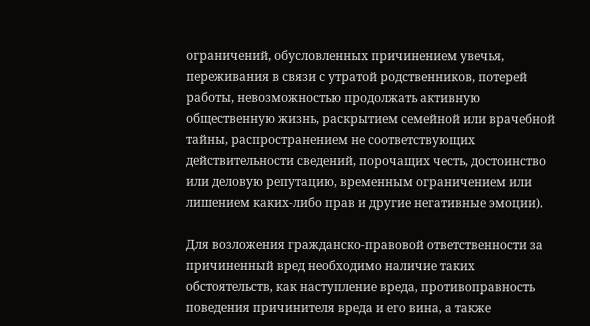ограничений, обусловленных причинением увечья, переживания в связи с утратой родственников, потерей работы, невозможностью продолжать активную общественную жизнь, раскрытием семейной или врачебной тайны, распространением не соответствующих действительности сведений, порочащих честь, достоинство или деловую репутацию, временным ограничением или лишением каких-либо прав и другие негативные эмоции).

Для возложения гражданско-правовой ответственности за причиненный вред необходимо наличие таких обстоятельств, как наступление вреда, противоправность поведения причинителя вреда и его вина, а также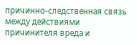причинно-следственная связь между действиями причинителя вреда и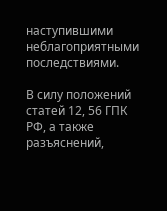наступившими неблагоприятными последствиями.

В силу положений статей 12, 56 ГПК РФ, а также разъяснений,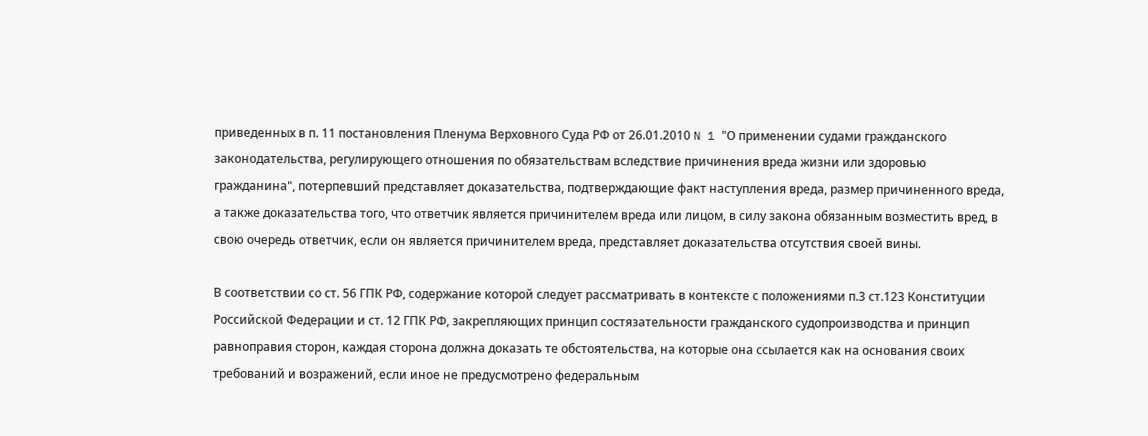приведенных в п. 11 постановления Пленума Верховного Суда РФ от 26.01.2010 N 1 "О применении судами гражданского законодательства, регулирующего отношения по обязательствам вследствие причинения вреда жизни или здоровью гражданина", потерпевший представляет доказательства, подтверждающие факт наступления вреда, размер причиненного вреда, а также доказательства того, что ответчик является причинителем вреда или лицом, в силу закона обязанным возместить вред, в свою очередь ответчик, если он является причинителем вреда, представляет доказательства отсутствия своей вины.

В соответствии со ст. 56 ГПК РФ, содержание которой следует рассматривать в контексте с положениями п.3 ст.123 Конституции Российской Федерации и ст. 12 ГПК РФ, закрепляющих принцип состязательности гражданского судопроизводства и принцип равноправия сторон, каждая сторона должна доказать те обстоятельства, на которые она ссылается как на основания своих требований и возражений, если иное не предусмотрено федеральным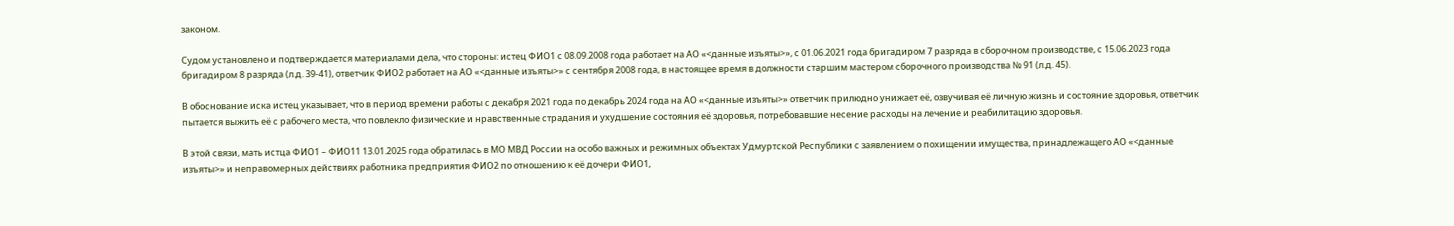законом.

Судом установлено и подтверждается материалами дела, что стороны: истец ФИО1 с 08.09.2008 года работает на АО «<данные изъяты>», с 01.06.2021 года бригадиром 7 разряда в сборочном производстве, с 15.06.2023 года бригадиром 8 разряда (л.д. 39-41), ответчик ФИО2 работает на АО «<данные изъяты>» с сентября 2008 года, в настоящее время в должности старшим мастером сборочного производства № 91 (л.д. 45).

В обоснование иска истец указывает, что в период времени работы с декабря 2021 года по декабрь 2024 года на АО «<данные изъяты>» ответчик прилюдно унижает её, озвучивая её личную жизнь и состояние здоровья, ответчик пытается выжить её с рабочего места, что повлекло физические и нравственные страдания и ухудшение состояния её здоровья, потребовавшие несение расходы на лечение и реабилитацию здоровья.

В этой связи, мать истца ФИО1 – ФИО11 13.01.2025 года обратилась в МО МВД России на особо важных и режимных объектах Удмуртской Республики с заявлением о похищении имущества, принадлежащего АО «<данные изъяты>» и неправомерных действиях работника предприятия ФИО2 по отношению к её дочери ФИО1,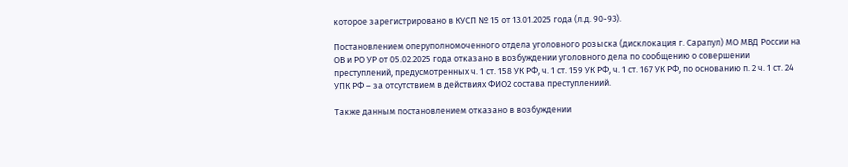которое зарегистрировано в КУСП № 15 от 13.01.2025 года (л.д. 90-93).

Постановлением оперуполномоченного отдела уголовного розыска (дисклокация г. Сарапул) МО МВД России на ОВ и РО УР от 05.02.2025 года отказано в возбуждении уголовного дела по сообщению о совершении преступлений, предусмотренных ч. 1 ст. 158 УК РФ, ч. 1 ст. 159 УК РФ, ч. 1 ст. 167 УК РФ, по основанию п. 2 ч. 1 ст. 24 УПК РФ – за отсутствием в действиях ФИО2 состава преступлениий.

Также данным постановлением отказано в возбуждении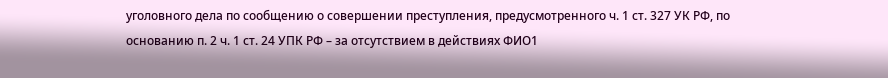уголовного дела по сообщению о совершении преступления, предусмотренного ч. 1 ст. 327 УК РФ, по основанию п. 2 ч. 1 ст. 24 УПК РФ – за отсутствием в действиях ФИО1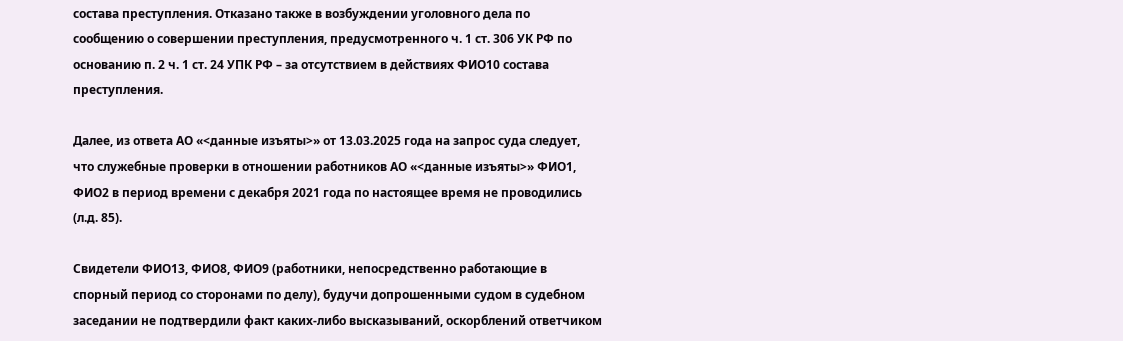состава преступления. Отказано также в возбуждении уголовного дела по сообщению о совершении преступления, предусмотренного ч. 1 ст. 306 УК РФ по основанию п. 2 ч. 1 ст. 24 УПК РФ – за отсутствием в действиях ФИО10 состава преступления.

Далее, из ответа АО «<данные изъяты>» от 13.03.2025 года на запрос суда следует, что служебные проверки в отношении работников АО «<данные изъяты>» ФИО1, ФИО2 в период времени с декабря 2021 года по настоящее время не проводились (л.д. 85).

Свидетели ФИО13, ФИО8, ФИО9 (работники, непосредственно работающие в спорный период со сторонами по делу), будучи допрошенными судом в судебном заседании не подтвердили факт каких-либо высказываний, оскорблений ответчиком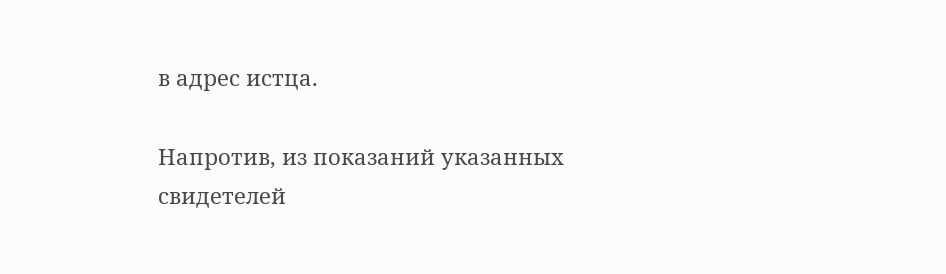в адрес истца.

Напротив, из показаний указанных свидетелей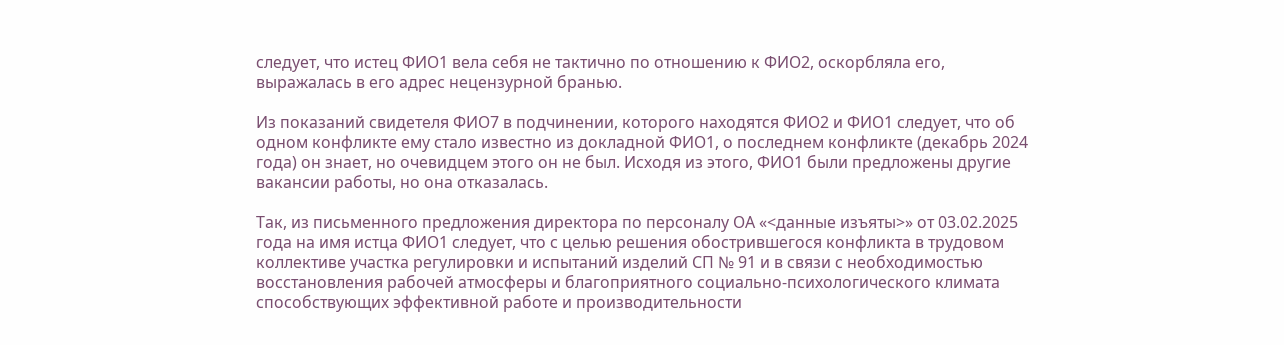следует, что истец ФИО1 вела себя не тактично по отношению к ФИО2, оскорбляла его, выражалась в его адрес нецензурной бранью.

Из показаний свидетеля ФИО7 в подчинении, которого находятся ФИО2 и ФИО1 следует, что об одном конфликте ему стало известно из докладной ФИО1, о последнем конфликте (декабрь 2024 года) он знает, но очевидцем этого он не был. Исходя из этого, ФИО1 были предложены другие вакансии работы, но она отказалась.

Так, из письменного предложения директора по персоналу ОА «<данные изъяты>» от 03.02.2025 года на имя истца ФИО1 следует, что с целью решения обострившегося конфликта в трудовом коллективе участка регулировки и испытаний изделий СП № 91 и в связи с необходимостью восстановления рабочей атмосферы и благоприятного социально-психологического климата способствующих эффективной работе и производительности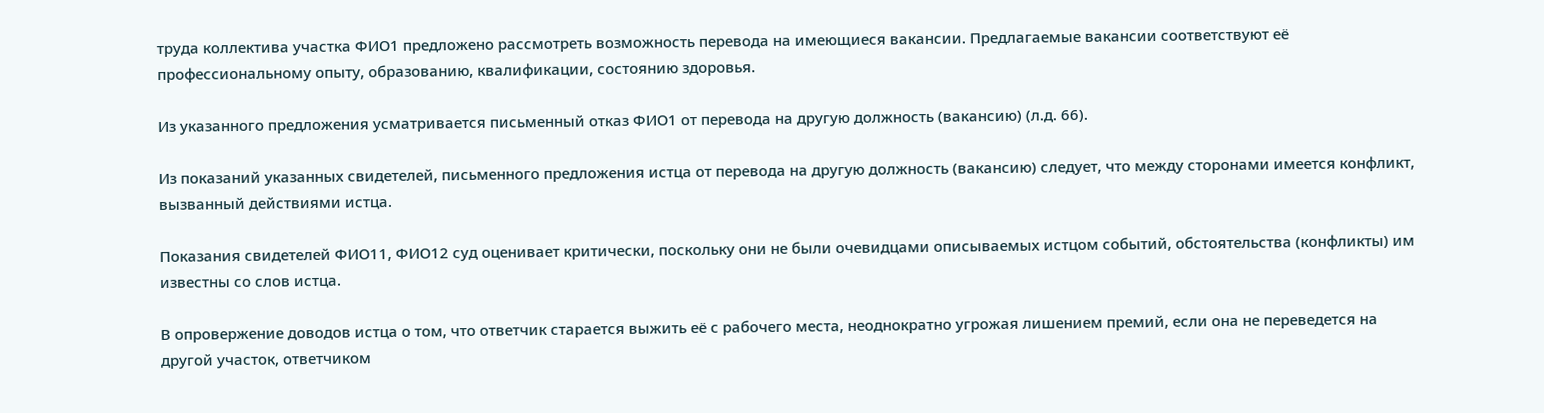труда коллектива участка ФИО1 предложено рассмотреть возможность перевода на имеющиеся вакансии. Предлагаемые вакансии соответствуют её профессиональному опыту, образованию, квалификации, состоянию здоровья.

Из указанного предложения усматривается письменный отказ ФИО1 от перевода на другую должность (вакансию) (л.д. 66).

Из показаний указанных свидетелей, письменного предложения истца от перевода на другую должность (вакансию) следует, что между сторонами имеется конфликт, вызванный действиями истца.

Показания свидетелей ФИО11, ФИО12 суд оценивает критически, поскольку они не были очевидцами описываемых истцом событий, обстоятельства (конфликты) им известны со слов истца.

В опровержение доводов истца о том, что ответчик старается выжить её с рабочего места, неоднократно угрожая лишением премий, если она не переведется на другой участок, ответчиком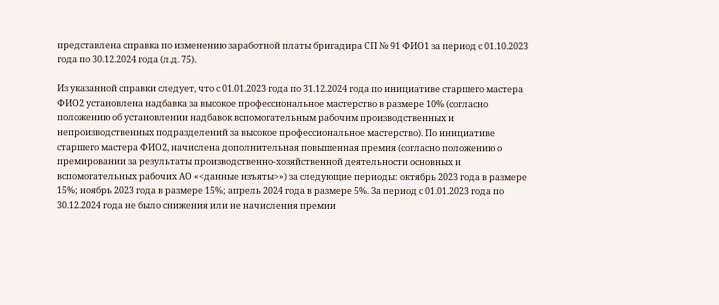представлена справка по изменению заработной платы бригадира СП № 91 ФИО1 за период с 01.10.2023 года по 30.12.2024 года (л.д. 75).

Из указанной справки следует, что с 01.01.2023 года по 31.12.2024 года по инициативе старшего мастера ФИО2 установлена надбавка за высокое профессиональное мастерство в размере 10% (согласно положению об установлении надбавок вспомогательным рабочим производственных и непроизводственных подразделений за высокое профессиональное мастерство). По инициативе старшего мастера ФИО2, начислена дополнительная повышенная премия (согласно положению о премировании за результаты производственно-хозяйственной деятельности основных и вспомогательных рабочих АО «<данные изъяты>») за следующие периоды: октябрь 2023 года в размере 15%; ноябрь 2023 года в размере 15%; апрель 2024 года в размере 5%. За период с 01.01.2023 года по 30.12.2024 года не было снижения или не начисления премии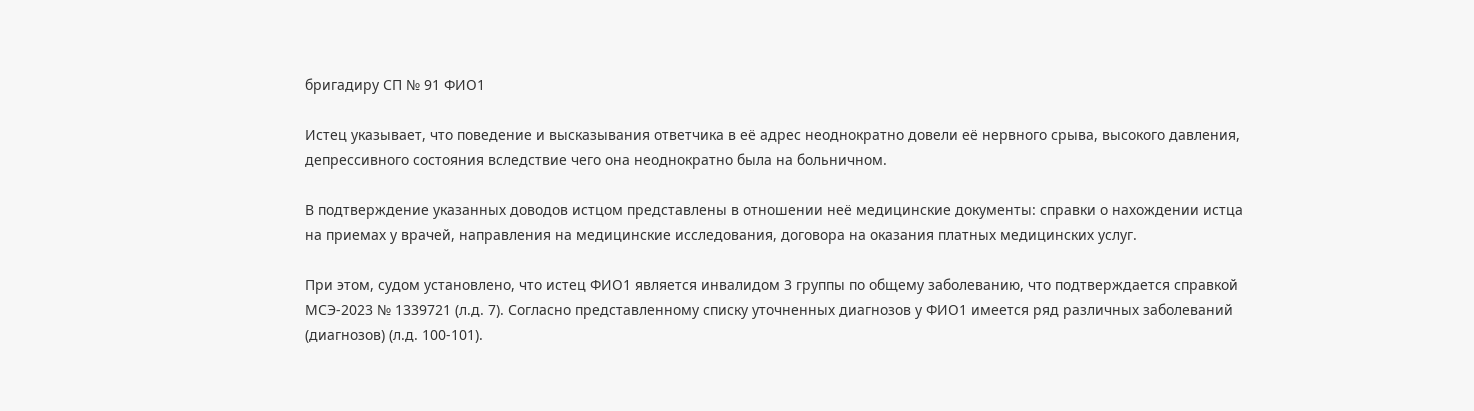бригадиру СП № 91 ФИО1

Истец указывает, что поведение и высказывания ответчика в её адрес неоднократно довели её нервного срыва, высокого давления, депрессивного состояния вследствие чего она неоднократно была на больничном.

В подтверждение указанных доводов истцом представлены в отношении неё медицинские документы: справки о нахождении истца на приемах у врачей, направления на медицинские исследования, договора на оказания платных медицинских услуг.

При этом, судом установлено, что истец ФИО1 является инвалидом 3 группы по общему заболеванию, что подтверждается справкой МСЭ-2023 № 1339721 (л.д. 7). Согласно представленному списку уточненных диагнозов у ФИО1 имеется ряд различных заболеваний (диагнозов) (л.д. 100-101).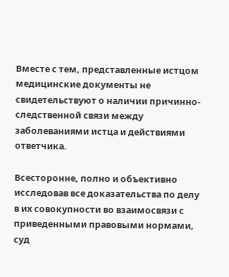Вместе с тем, представленные истцом медицинские документы не свидетельствуют о наличии причинно-следственной связи между заболеваниями истца и действиями ответчика.

Всесторонне, полно и объективно исследовав все доказательства по делу в их совокупности во взаимосвязи с приведенными правовыми нормами, суд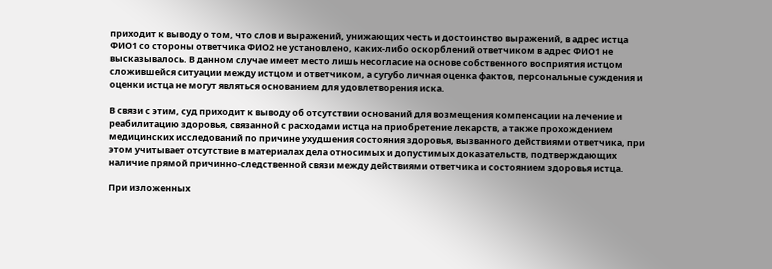приходит к выводу о том, что слов и выражений, унижающих честь и достоинство выражений, в адрес истца ФИО1 со стороны ответчика ФИО2 не установлено, каких-либо оскорблений ответчиком в адрес ФИО1 не высказывалось. В данном случае имеет место лишь несогласие на основе собственного восприятия истцом сложившейся ситуации между истцом и ответчиком, а сугубо личная оценка фактов, персональные суждения и оценки истца не могут являться основанием для удовлетворения иска.

В связи с этим, суд приходит к выводу об отсутствии оснований для возмещения компенсации на лечение и реабилитацию здоровья, связанной с расходами истца на приобретение лекарств, а также прохождением медицинских исследований по причине ухудшения состояния здоровья, вызванного действиями ответчика, при этом учитывает отсутствие в материалах дела относимых и допустимых доказательств, подтверждающих наличие прямой причинно-следственной связи между действиями ответчика и состоянием здоровья истца.

При изложенных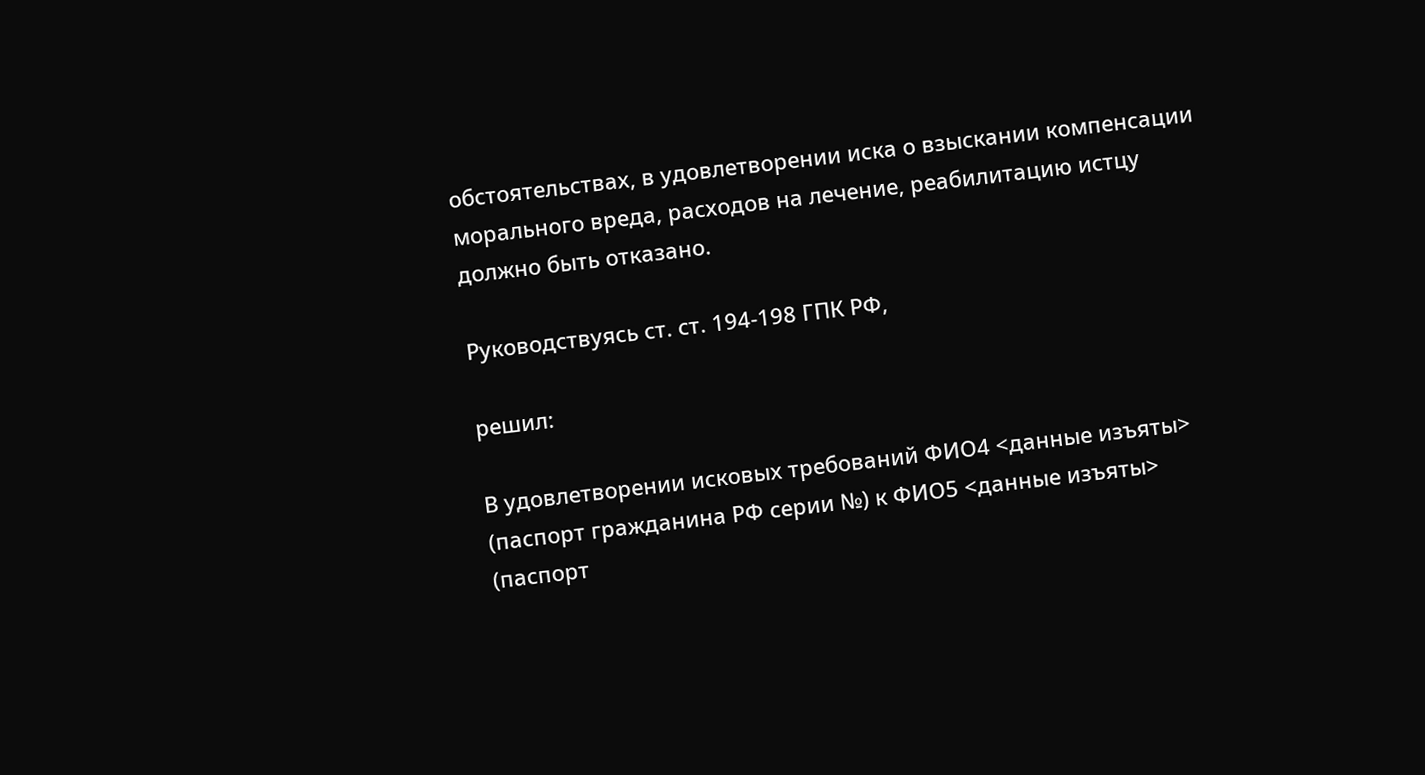обстоятельствах, в удовлетворении иска о взыскании компенсации морального вреда, расходов на лечение, реабилитацию истцу должно быть отказано.

Руководствуясь ст. ст. 194-198 ГПК РФ,

решил:

В удовлетворении исковых требований ФИО4 <данные изъяты> (паспорт гражданина РФ серии №) к ФИО5 <данные изъяты> (паспорт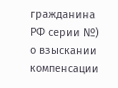гражданина РФ серии №) о взыскании компенсации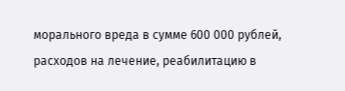морального вреда в сумме 600 000 рублей, расходов на лечение, реабилитацию в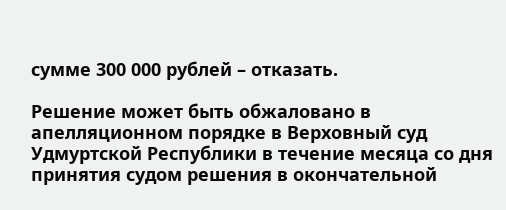сумме 300 000 рублей – отказать.

Решение может быть обжаловано в апелляционном порядке в Верховный суд Удмуртской Республики в течение месяца со дня принятия судом решения в окончательной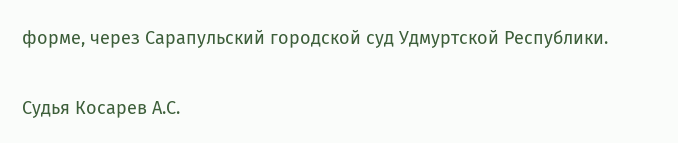форме, через Сарапульский городской суд Удмуртской Республики.

Судья Косарев А.С.